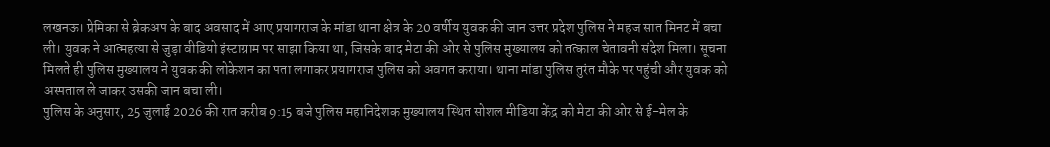लखनऊ। प्रेमिका से ब्रेकअप के बाद अवसाद में आए प्रयागराज के मांडा थाना क्षेत्र के 20 वर्षीय युवक की जान उत्तर प्रदेश पुलिस ने महज सात मिनट में बचा ली। युवक ने आत्महत्या से जुड़ा वीडियो इंस्टाग्राम पर साझा किया था, जिसके बाद मेटा की ओर से पुलिस मुख्यालय को तत्काल चेतावनी संदेश मिला। सूचना मिलते ही पुलिस मुख्यालय ने युवक की लोकेशन का पता लगाकर प्रयागराज पुलिस को अवगत कराया। थाना मांडा पुलिस तुरंत मौके पर पहुंची और युवक को अस्पताल ले जाकर उसकी जान बचा ली।
पुलिस के अनुसार, 25 जुलाई 2026 की रात करीब 9:15 बजे पुलिस महानिदेशक मुख्यालय स्थित सोशल मीडिया केंद्र को मेटा की ओर से ई-मेल के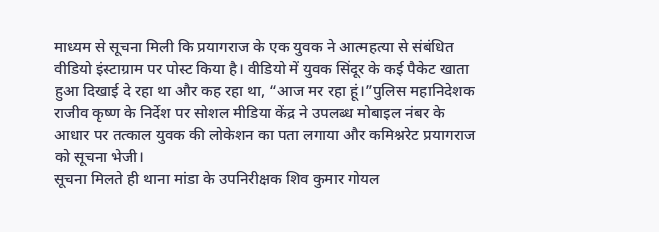माध्यम से सूचना मिली कि प्रयागराज के एक युवक ने आत्महत्या से संबंधित वीडियो इंस्टाग्राम पर पोस्ट किया है। वीडियो में युवक सिंदूर के कई पैकेट खाता हुआ दिखाई दे रहा था और कह रहा था, “आज मर रहा हूं।”पुलिस महानिदेशक राजीव कृष्ण के निर्देश पर सोशल मीडिया केंद्र ने उपलब्ध मोबाइल नंबर के आधार पर तत्काल युवक की लोकेशन का पता लगाया और कमिश्नरेट प्रयागराज को सूचना भेजी।
सूचना मिलते ही थाना मांडा के उपनिरीक्षक शिव कुमार गोयल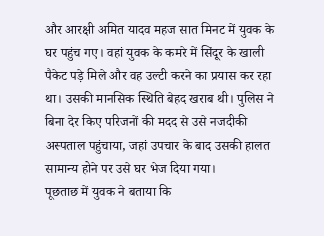और आरक्षी अमित यादव महज सात मिनट में युवक के घर पहुंच गए। वहां युवक के कमरे में सिंदूर के खाली पैकेट पड़े मिले और वह उल्टी करने का प्रयास कर रहा था। उसकी मानसिक स्थिति बेहद खराब थी। पुलिस ने बिना देर किए परिजनों की मदद से उसे नजदीकी अस्पताल पहुंचाया, जहां उपचार के बाद उसकी हालत सामान्य होने पर उसे घर भेज दिया गया।
पूछताछ में युवक ने बताया कि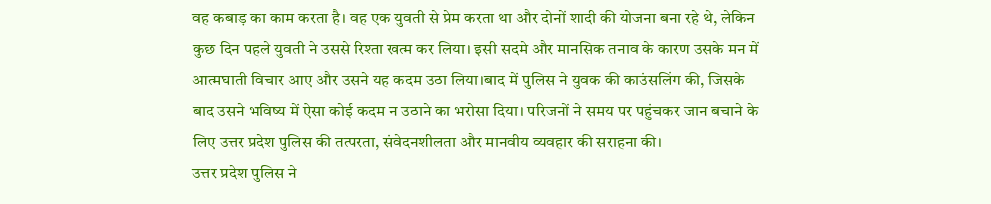वह कबाड़ का काम करता है। वह एक युवती से प्रेम करता था और दोनों शादी की योजना बना रहे थे, लेकिन कुछ दिन पहले युवती ने उससे रिश्ता खत्म कर लिया। इसी सदमे और मानसिक तनाव के कारण उसके मन में आत्मघाती विचार आए और उसने यह कदम उठा लिया।बाद में पुलिस ने युवक की काउंसलिंग की, जिसके बाद उसने भविष्य में ऐसा कोई कदम न उठाने का भरोसा दिया। परिजनों ने समय पर पहुंचकर जान बचाने के लिए उत्तर प्रदेश पुलिस की तत्परता, संवेदनशीलता और मानवीय व्यवहार की सराहना की।
उत्तर प्रदेश पुलिस ने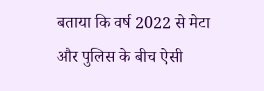बताया कि वर्ष 2022 से मेटा और पुलिस के बीच ऐसी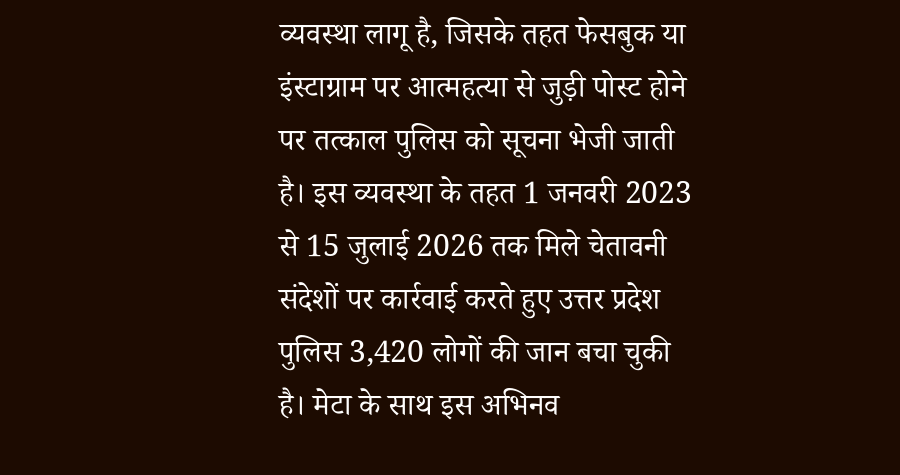व्यवस्था लागू है, जिसके तहत फेसबुक या इंस्टाग्राम पर आत्महत्या से जुड़ी पोस्ट होने पर तत्काल पुलिस को सूचना भेजी जाती है। इस व्यवस्था के तहत 1 जनवरी 2023 से 15 जुलाई 2026 तक मिले चेतावनी संदेशों पर कार्रवाई करते हुए उत्तर प्रदेश पुलिस 3,420 लोगों की जान बचा चुकी है। मेटा के साथ इस अभिनव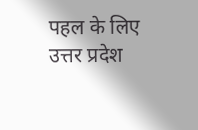पहल के लिए उत्तर प्रदेश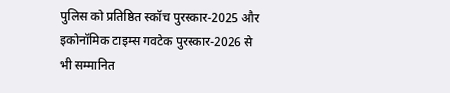पुलिस को प्रतिष्ठित स्कॉच पुरस्कार-2025 और इकोनॉमिक टाइम्स गवटेक पुरस्कार-2026 से भी सम्मानित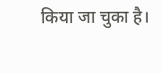किया जा चुका है।